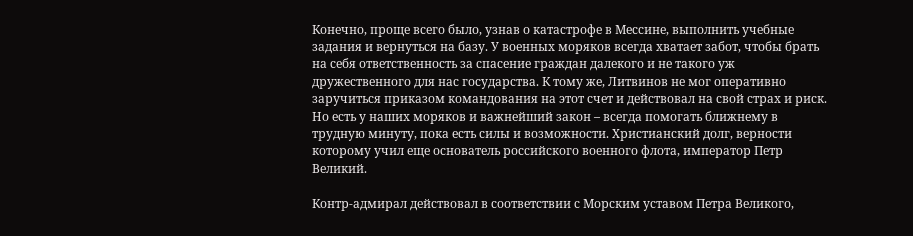Конечно, проще всего было, узнав о катастрофе в Мессине, выполнить учебные задания и вернуться на базу. У военных моряков всегда хватает забот, чтобы брать на себя ответственность за спасение граждан далекого и не такого уж дружественного для нас государства. К тому же, Литвинов не мог оперативно заручиться приказом командования на этот счет и действовал на свой страх и риск. Но есть у наших моряков и важнейший закон – всегда помогать ближнему в трудную минуту, пока есть силы и возможности. Христианский долг, верности которому учил еще основатель российского военного флота, император Петр Великий.

Контр-адмирал действовал в соответствии с Морским уставом Петра Великого,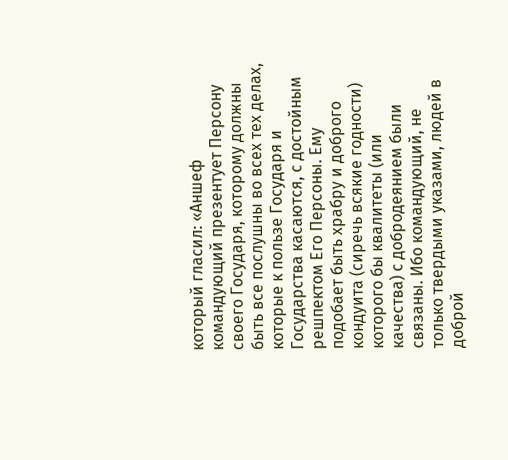который гласил: «Аншеф командующий презентует Персону своего Государя, которому должны быть все послушны во всех тех делах, которые к пользе Государя и Государства касаются, с достойным решпектом Его Персоны. Ему подобает быть храбру и доброго кондуита (сиречь всякие годности) которого бы квалитеты (или качества) с добродеянием были связаны. Ибо командующий, не только твердыми указами, людей в доброй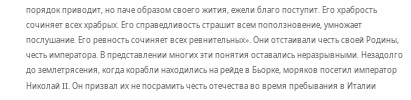порядок приводит, но паче образом своего жития, ежели благо поступит. Его храбрость сочиняет всех храбрых. Его справедливость страшит всем поползновение, умножает послушание. Его ревность сочиняет всех ревнительных». Они отстаивали честь своей Родины, честь императора. В представлении многих эти понятия оставались неразрывными. Незадолго до землетрясения, когда корабли находились на рейде в Бьорке, моряков посетил император Николай II. Он призвал их не посрамить честь отечества во время пребывания в Италии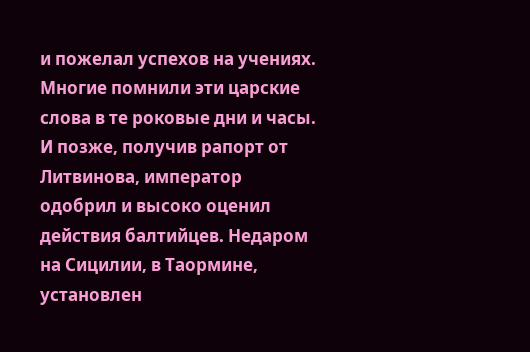и пожелал успехов на учениях. Многие помнили эти царские слова в те роковые дни и часы. И позже, получив рапорт от Литвинова, император одобрил и высоко оценил действия балтийцев. Недаром на Сицилии, в Таормине, установлен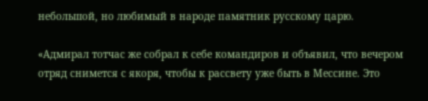небольшой, но любимый в народе памятник русскому царю.

«Адмирал тотчас же собрал к себе командиров и объявил, что вечером отряд снимется с якоря, чтобы к рассвету уже быть в Мессине. Это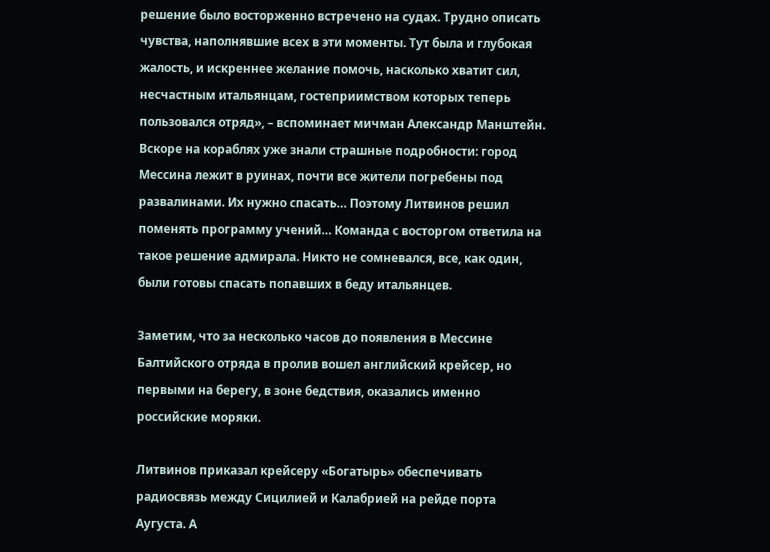решение было восторженно встречено на судах. Трудно описать чувства, наполнявшие всех в эти моменты. Тут была и глубокая жалость, и искреннее желание помочь, насколько хватит сил, несчастным итальянцам, гостеприимством которых теперь пользовался отряд», – вспоминает мичман Александр Манштейн. Вскоре на кораблях уже знали страшные подробности: город Мессина лежит в руинах, почти все жители погребены под развалинами. Их нужно спасать… Поэтому Литвинов решил поменять программу учений… Команда с восторгом ответила на такое решение адмирала. Никто не сомневался, все, как один, были готовы спасать попавших в беду итальянцев.

Заметим, что за несколько часов до появления в Мессине Балтийского отряда в пролив вошел английский крейсер, но первыми на берегу, в зоне бедствия, оказались именно российские моряки.

Литвинов приказал крейсеру «Богатырь» обеспечивать радиосвязь между Сицилией и Калабрией на рейде порта Аугуста. А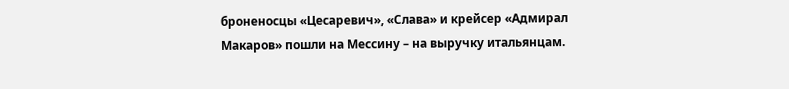броненосцы «Цесаревич», «Слава» и крейсер «Адмирал Макаров» пошли на Мессину – на выручку итальянцам.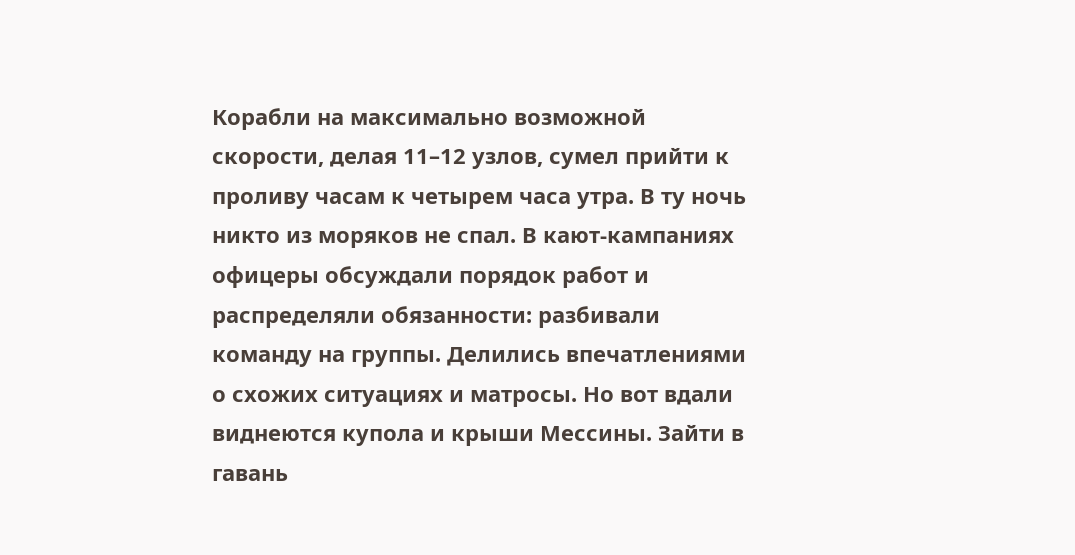Корабли на максимально возможной скорости, делая 11–12 узлов, сумел прийти к проливу часам к четырем часа утра. В ту ночь никто из моряков не спал. В кают-кампаниях офицеры обсуждали порядок работ и распределяли обязанности: разбивали команду на группы. Делились впечатлениями о схожих ситуациях и матросы. Но вот вдали виднеются купола и крыши Мессины. Зайти в гавань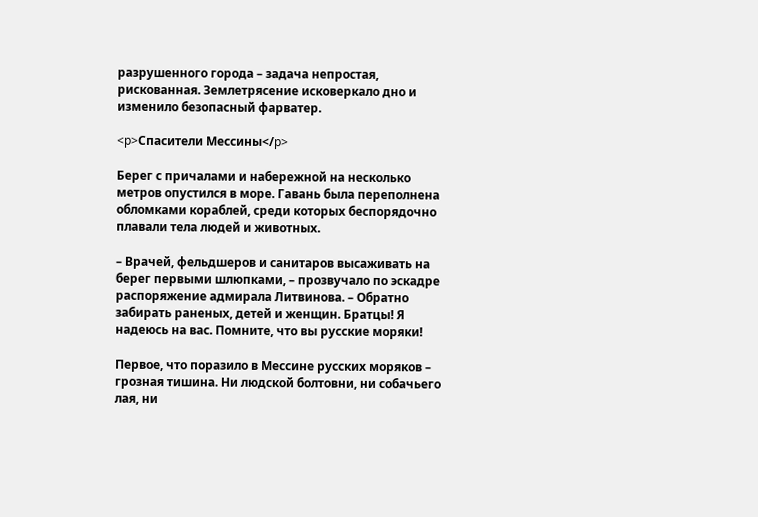разрушенного города – задача непростая, рискованная. Землетрясение исковеркало дно и изменило безопасный фарватер.

<p>Спасители Мессины</p>

Берег с причалами и набережной на несколько метров опустился в море. Гавань была переполнена обломками кораблей, среди которых беспорядочно плавали тела людей и животных.

– Врачей, фельдшеров и санитаров высаживать на берег первыми шлюпками, – прозвучало по эскадре распоряжение адмирала Литвинова. – Обратно забирать раненых, детей и женщин. Братцы! Я надеюсь на вас. Помните, что вы русские моряки!

Первое, что поразило в Мессине русских моряков – грозная тишина. Ни людской болтовни, ни собачьего лая, ни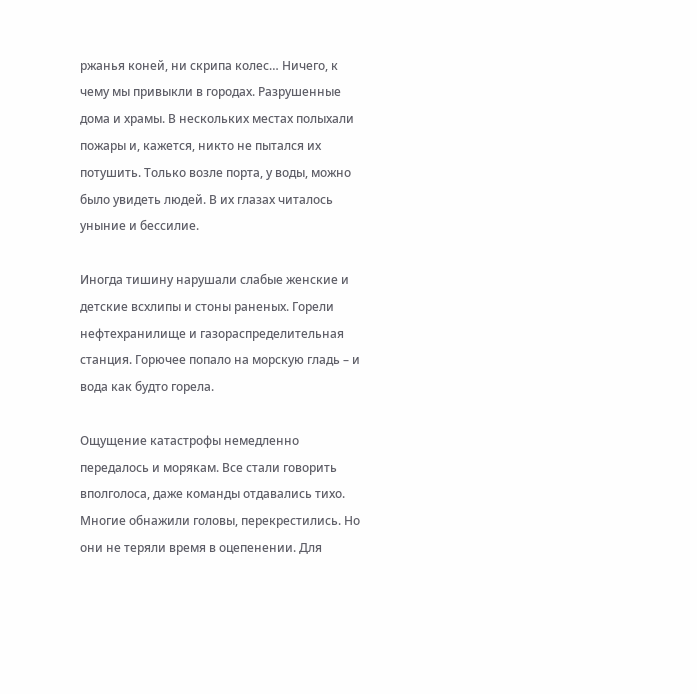ржанья коней, ни скрипа колес… Ничего, к чему мы привыкли в городах. Разрушенные дома и храмы. В нескольких местах полыхали пожары и, кажется, никто не пытался их потушить. Только возле порта, у воды, можно было увидеть людей. В их глазах читалось уныние и бессилие.

Иногда тишину нарушали слабые женские и детские всхлипы и стоны раненых. Горели нефтехранилище и газораспределительная станция. Горючее попало на морскую гладь – и вода как будто горела.

Ощущение катастрофы немедленно передалось и морякам. Все стали говорить вполголоса, даже команды отдавались тихо. Многие обнажили головы, перекрестились. Но они не теряли время в оцепенении. Для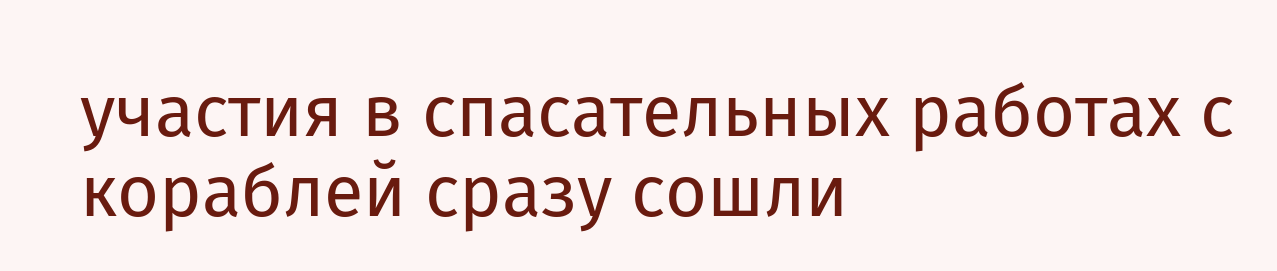участия в спасательных работах с кораблей сразу сошли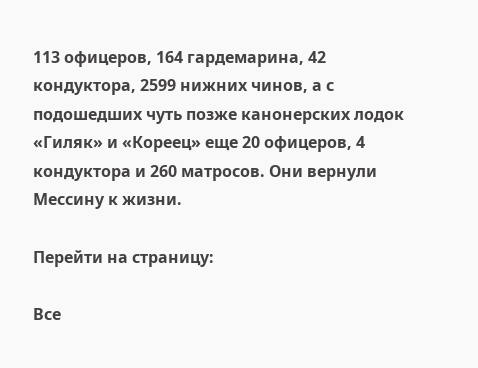113 офицеров, 164 гардемарина, 42 кондуктора, 2599 нижних чинов, а с подошедших чуть позже канонерских лодок «Гиляк» и «Кореец» еще 20 офицеров, 4 кондуктора и 260 матросов. Они вернули Мессину к жизни.

Перейти на страницу:

Все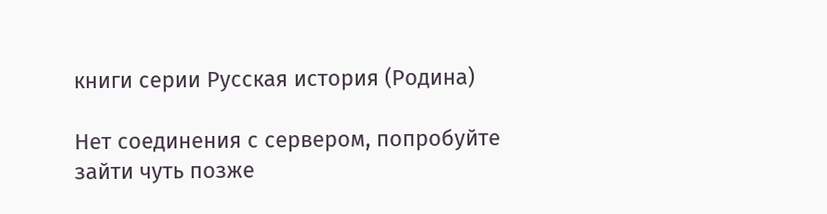книги серии Русская история (Родина)

Нет соединения с сервером, попробуйте зайти чуть позже